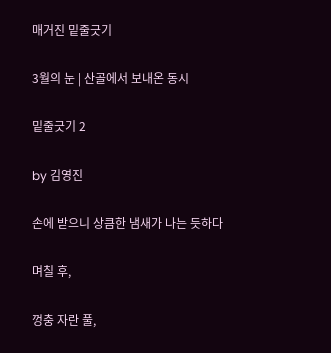매거진 밑줄긋기

3월의 눈 | 산골에서 보내온 동시

밑줄긋기 2

by 김영진

손에 받으니 상큼한 냄새가 나는 듯하다

며칠 후,

껑충 자란 풀,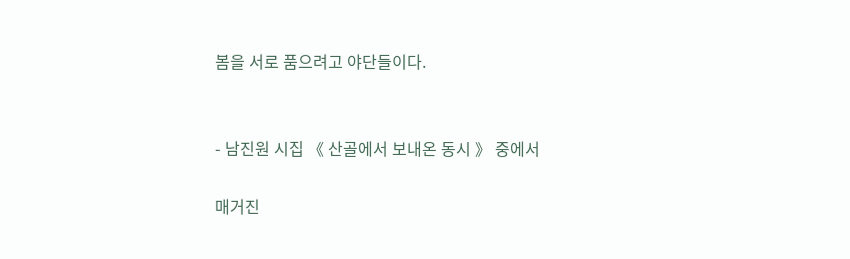봄을 서로 품으려고 야단들이다.


- 남진원 시집 《 산골에서 보내온 동시 》 중에서

매거진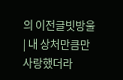의 이전글빗방울 | 내 상처만큼만 사랑했더라